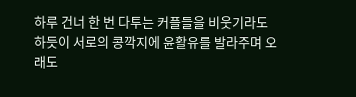하루 건너 한 번 다투는 커플들을 비웃기라도 하듯이 서로의 콩깍지에 윤활유를 발라주며 오래도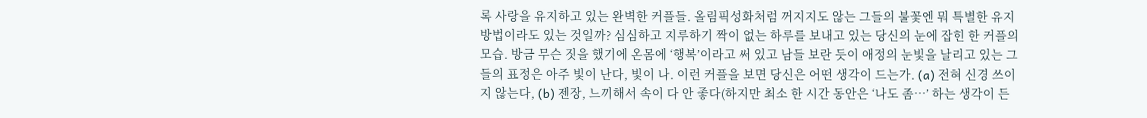록 사랑을 유지하고 있는 완벽한 커플들. 올림픽성화처럼 꺼지지도 않는 그들의 불꽃엔 뭐 특별한 유지 방법이라도 있는 것일까? 심심하고 지루하기 짝이 없는 하루를 보내고 있는 당신의 눈에 잡힌 한 커플의 모습. 방금 무슨 짓을 했기에 온몸에 ‘행복’이라고 써 있고 남들 보란 듯이 애정의 눈빛을 날리고 있는 그들의 표정은 아주 빛이 난다, 빛이 나. 이런 커플을 보면 당신은 어떤 생각이 드는가. (a) 전혀 신경 쓰이지 않는다, (b) 젠장, 느끼해서 속이 다 안 좋다(하지만 최소 한 시간 동안은 ‘나도 좀…’ 하는 생각이 든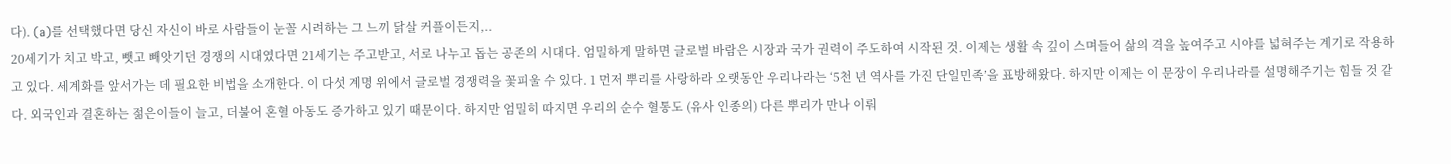다). (a)를 선택했다면 당신 자신이 바로 사람들이 눈꼴 시려하는 그 느끼 닭살 커플이든지,..
20세기가 치고 박고, 뺏고 빼앗기던 경쟁의 시대였다면 21세기는 주고받고, 서로 나누고 돕는 공존의 시대다. 엄밀하게 말하면 글로벌 바람은 시장과 국가 권력이 주도하여 시작된 것. 이제는 생활 속 깊이 스며들어 삶의 격을 높여주고 시야를 넓혀주는 계기로 작용하고 있다. 세계화를 앞서가는 데 필요한 비법을 소개한다. 이 다섯 계명 위에서 글로벌 경쟁력을 꽃피울 수 있다. 1 먼저 뿌리를 사랑하라 오랫동안 우리나라는 ‘5천 년 역사를 가진 단일민족’을 표방해왔다. 하지만 이제는 이 문장이 우리나라를 설명해주기는 힘들 것 같다. 외국인과 결혼하는 젊은이들이 늘고, 더불어 혼혈 아동도 증가하고 있기 때문이다. 하지만 엄밀히 따지면 우리의 순수 혈통도 (유사 인종의) 다른 뿌리가 만나 이뤄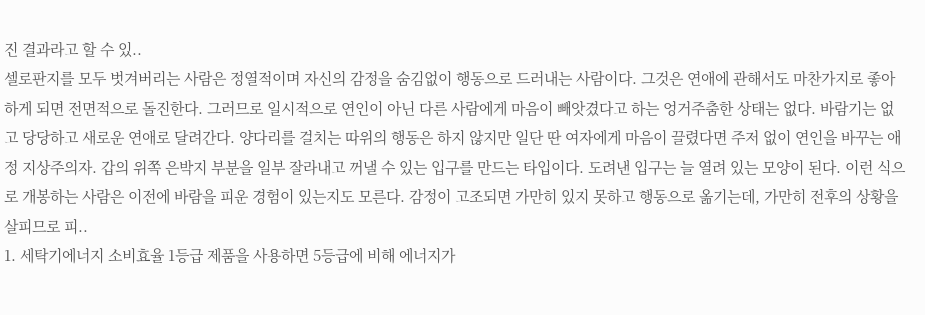진 결과라고 할 수 있..
셀로판지를 모두 벗겨버리는 사람은 정열적이며 자신의 감정을 숨김없이 행동으로 드러내는 사람이다. 그것은 연애에 관해서도 마찬가지로 좋아하게 되면 전면적으로 돌진한다. 그러므로 일시적으로 연인이 아닌 다른 사람에게 마음이 빼앗겼다고 하는 엉거주춤한 상태는 없다. 바람기는 없고 당당하고 새로운 연애로 달려간다. 양다리를 걸치는 따위의 행동은 하지 않지만 일단 딴 여자에게 마음이 끌렸다면 주저 없이 연인을 바꾸는 애정 지상주의자. 갑의 위쪽 은박지 부분을 일부 잘라내고 꺼낼 수 있는 입구를 만드는 타입이다. 도려낸 입구는 늘 열려 있는 모양이 된다. 이런 식으로 개봉하는 사람은 이전에 바람을 피운 경험이 있는지도 모른다. 감정이 고조되면 가만히 있지 못하고 행동으로 옮기는데, 가만히 전후의 상황을 살피므로 피..
1. 세탁기에너지 소비효율 1등급 제품을 사용하면 5등급에 비해 에너지가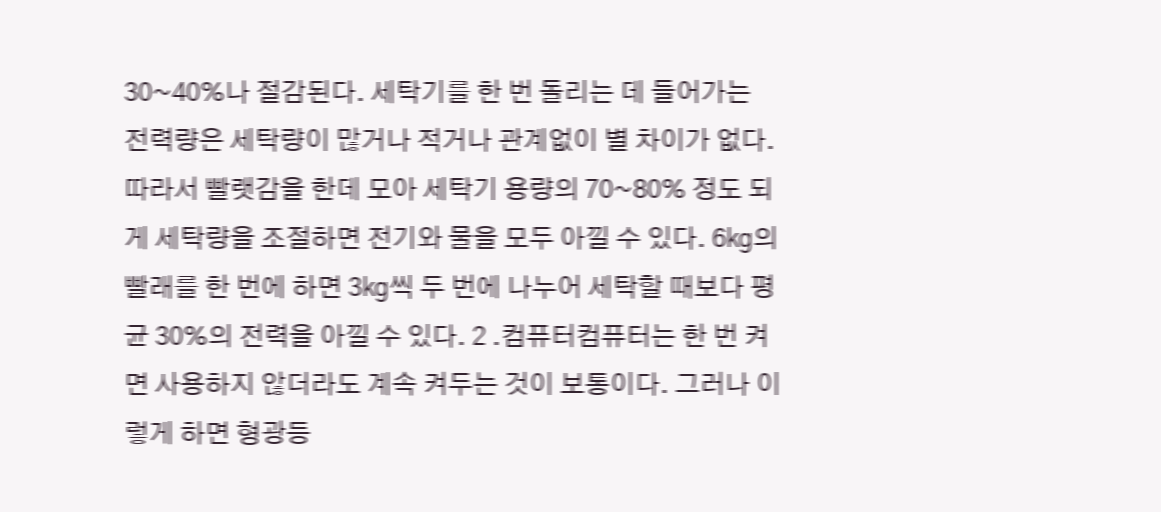30~40%나 절감된다. 세탁기를 한 번 돌리는 데 들어가는 전력량은 세탁량이 많거나 적거나 관계없이 별 차이가 없다. 따라서 빨랫감을 한데 모아 세탁기 용량의 70~80% 정도 되게 세탁량을 조절하면 전기와 물을 모두 아낄 수 있다. 6㎏의 빨래를 한 번에 하면 3㎏씩 두 번에 나누어 세탁할 때보다 평균 30%의 전력을 아낄 수 있다. 2 .컴퓨터컴퓨터는 한 번 켜면 사용하지 않더라도 계속 켜두는 것이 보통이다. 그러나 이렇게 하면 형광등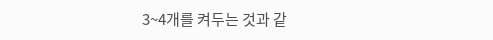3~4개를 켜두는 것과 같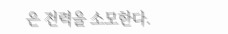은 전력을 소모한다.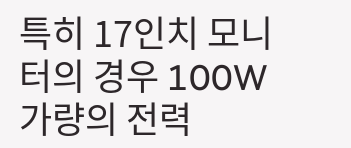특히 17인치 모니터의 경우 100W 가량의 전력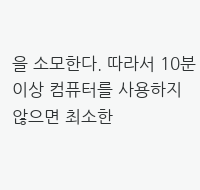을 소모한다. 따라서 10분 이상 컴퓨터를 사용하지 않으면 최소한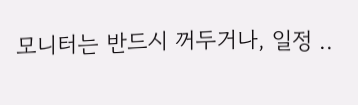모니터는 반드시 꺼두거나, 일정 ..